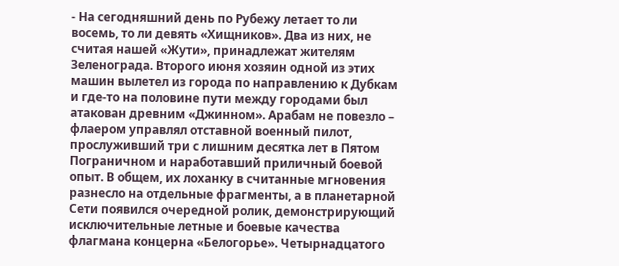- На сегодняшний день по Рубежу летает то ли восемь, то ли девять «Хищников». Два из них, не считая нашей «Жути», принадлежат жителям Зеленограда. Второго июня хозяин одной из этих машин вылетел из города по направлению к Дубкам и где-то на половине пути между городами был атакован древним «Джинном». Арабам не повезло – флаером управлял отставной военный пилот, прослуживший три с лишним десятка лет в Пятом Пограничном и наработавший приличный боевой опыт. В общем, их лоханку в считанные мгновения разнесло на отдельные фрагменты, а в планетарной Сети появился очередной ролик, демонстрирующий исключительные летные и боевые качества флагмана концерна «Белогорье». Четырнадцатого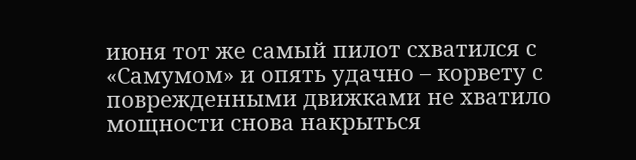июня тот же самый пилот схватился с «Самумом» и опять удачно – корвету с поврежденными движками не хватило мощности снова накрыться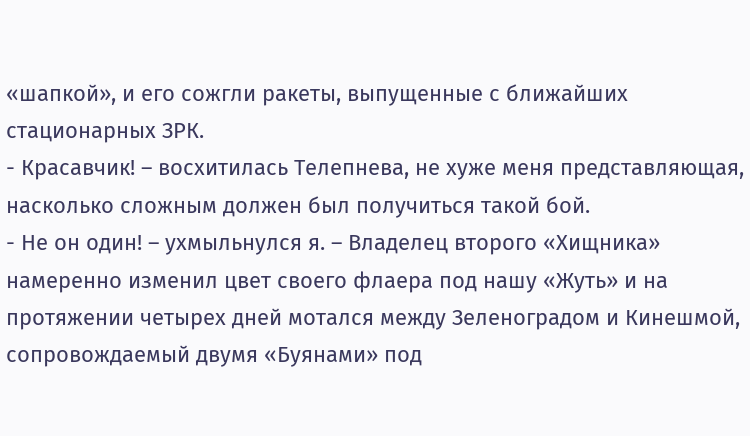«шапкой», и его сожгли ракеты, выпущенные с ближайших стационарных ЗРК.
- Красавчик! – восхитилась Телепнева, не хуже меня представляющая, насколько сложным должен был получиться такой бой.
- Не он один! – ухмыльнулся я. – Владелец второго «Хищника» намеренно изменил цвет своего флаера под нашу «Жуть» и на протяжении четырех дней мотался между Зеленоградом и Кинешмой, сопровождаемый двумя «Буянами» под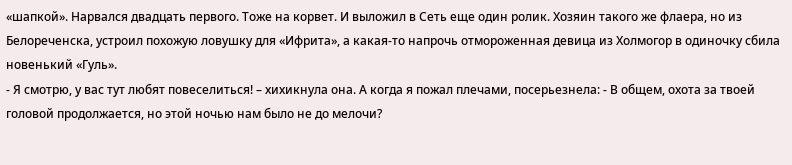«шапкой». Нарвался двадцать первого. Тоже на корвет. И выложил в Сеть еще один ролик. Хозяин такого же флаера, но из Белореченска, устроил похожую ловушку для «Ифрита», а какая-то напрочь отмороженная девица из Холмогор в одиночку сбила новенький «Гуль».
- Я смотрю, у вас тут любят повеселиться! – хихикнула она. А когда я пожал плечами, посерьезнела: - В общем, охота за твоей головой продолжается, но этой ночью нам было не до мелочи?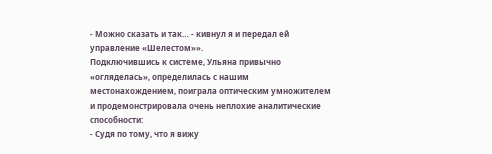- Можно сказать и так… - кивнул я и передал ей управление «Шелестом»».
Подключившись к системе, Ульяна привычно «огляделась», определилась с нашим местонахождением, поиграла оптическим умножителем и продемонстрировала очень неплохие аналитические способности:
- Судя по тому, что я вижу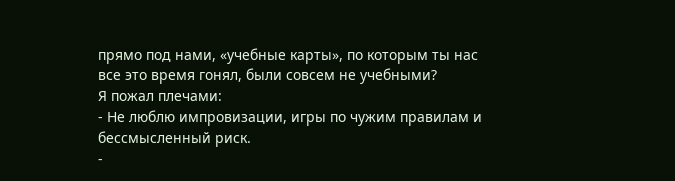прямо под нами, «учебные карты», по которым ты нас все это время гонял, были совсем не учебными?
Я пожал плечами:
- Не люблю импровизации, игры по чужим правилам и бессмысленный риск.
-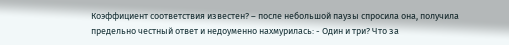Коэффициент соответствия известен? – после небольшой паузы спросила она, получила предельно честный ответ и недоуменно нахмурилась: - Один и три? Что за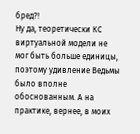бред?!
Ну да, теоретически КС виртуальной модели не мог быть больше единицы, поэтому удивление Ведьмы было вполне обоснованным. А на практике, вернее, в моих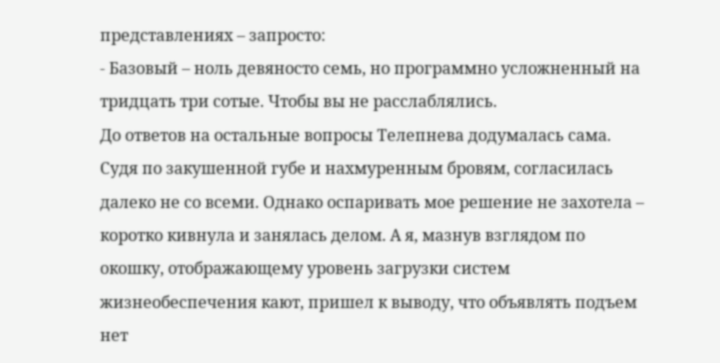представлениях – запросто:
- Базовый – ноль девяносто семь, но программно усложненный на тридцать три сотые. Чтобы вы не расслаблялись.
До ответов на остальные вопросы Телепнева додумалась сама. Судя по закушенной губе и нахмуренным бровям, согласилась далеко не со всеми. Однако оспаривать мое решение не захотела – коротко кивнула и занялась делом. А я, мазнув взглядом по окошку, отображающему уровень загрузки систем жизнеобеспечения кают, пришел к выводу, что объявлять подъем нет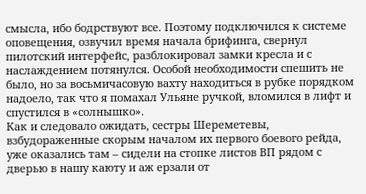смысла, ибо бодрствуют все. Поэтому подключился к системе оповещения, озвучил время начала брифинга, свернул пилотский интерфейс, разблокировал замки кресла и с наслаждением потянулся. Особой необходимости спешить не было, но за восьмичасовую вахту находиться в рубке порядком надоело, так что я помахал Ульяне ручкой, вломился в лифт и спустился в «солнышко».
Как и следовало ожидать, сестры Шереметевы, взбудораженные скорым началом их первого боевого рейда, уже оказались там – сидели на стопке листов ВП рядом с дверью в нашу каюту и аж ерзали от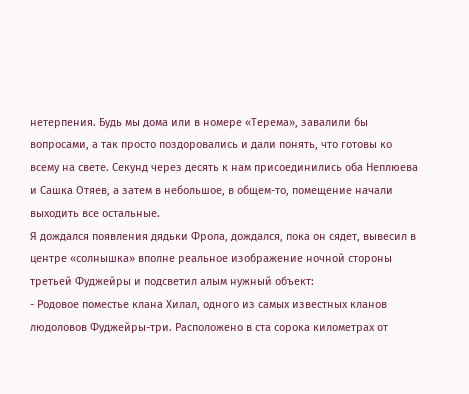нетерпения. Будь мы дома или в номере «Терема», завалили бы вопросами, а так просто поздоровались и дали понять, что готовы ко всему на свете. Секунд через десять к нам присоединились оба Неплюева и Сашка Отяев, а затем в небольшое, в общем-то, помещение начали выходить все остальные.
Я дождался появления дядьки Фрола, дождался, пока он сядет, вывесил в центре «солнышка» вполне реальное изображение ночной стороны третьей Фуджейры и подсветил алым нужный объект:
- Родовое поместье клана Хилал, одного из самых известных кланов людоловов Фуджейры-три. Расположено в ста сорока километрах от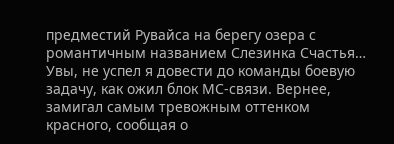предместий Рувайса на берегу озера с романтичным названием Слезинка Счастья…
Увы, не успел я довести до команды боевую задачу, как ожил блок МС-связи. Вернее, замигал самым тревожным оттенком красного, сообщая о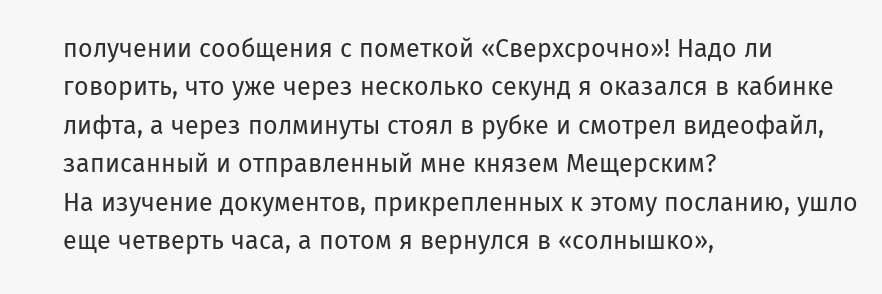получении сообщения с пометкой «Сверхсрочно»! Надо ли говорить, что уже через несколько секунд я оказался в кабинке лифта, а через полминуты стоял в рубке и смотрел видеофайл, записанный и отправленный мне князем Мещерским?
На изучение документов, прикрепленных к этому посланию, ушло еще четверть часа, а потом я вернулся в «солнышко»,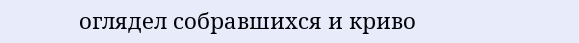оглядел собравшихся и криво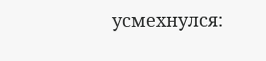усмехнулся: